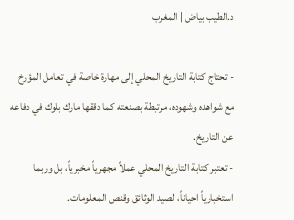د.الطيب بياض | المغرب

- تحتاج كتابة التاريخ المحلي إلى مهارة خاصة في تعامل المؤرخ مع شواهده وشهوده، مرتبطة بصنعته كما دققها مارك بلوك في دفاعه عن التاريخ.
- تعتبر كتابة التاريخ المحلي عملاً مجهرياً مخبرياً، بل وربما استخبارياً احياناً، لصيد الوثائق وقنص المعلومات.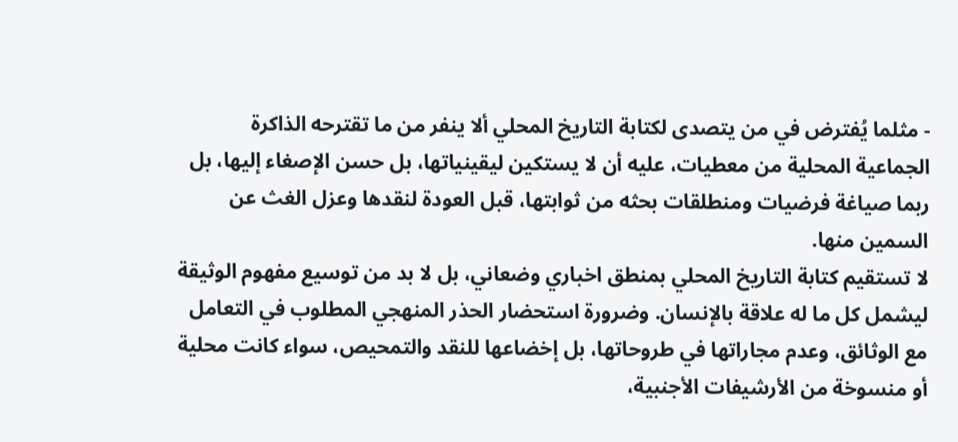- مثلما يُفترض في من يتصدى لكتابة التاريخ المحلي ألا ينفر من ما تقترحه الذاكرة الجماعية المحلية من معطيات، عليه أن لا يستكين ليقينياتها، بل حسن الإصغاء إليها، بل ربما صياغة فرضيات ومنطلقات بحثه من ثوابتها، قبل العودة لنقدها وعزل الغث عن السمين منها.
لا تستقيم كتابة التاريخ المحلي بمنطق اخباري وضعاني، بل لا بد من توسيع مفهوم الوثيقة ليشمل كل ما له علاقة بالإنسان. وضرورة استحضار الحذر المنهجي المطلوب في التعامل مع الوثائق، وعدم مجاراتها في طروحاتها، بل إخضاعها للنقد والتمحيص، سواء كانت محلية أو منسوخة من الأرشيفات الأجنبية،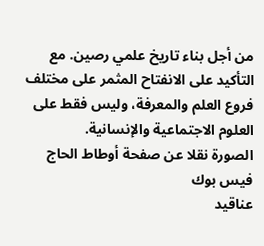من أجل بناء تاريخ علمي رصين. مع التأكيد على الانفتاح المثمر على مختلف فروع العلم والمعرفة، وليس فقط على العلوم الاجتماعية والإنسانية.
الصورة نقلا عن صفحة أوطاط الحاج فيس بوك
عناقيد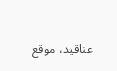عناقيد، موقع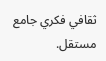ثقافي فكري جامع مستقل.